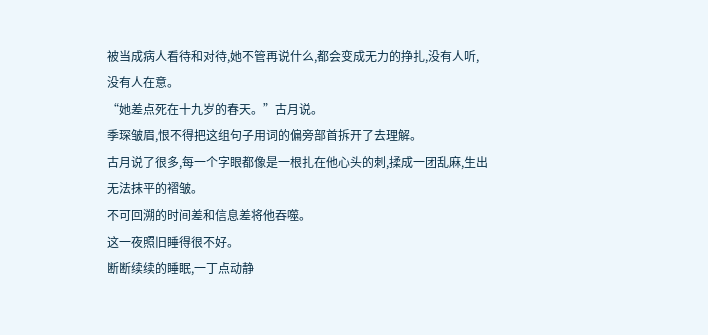被当成病人看待和对待,她不管再说什么,都会变成无力的挣扎,没有人听,没有人在意。
“她差点死在十九岁的春天。”古月说。
季琛皱眉,恨不得把这组句子用词的偏旁部首拆开了去理解。
古月说了很多,每一个字眼都像是一根扎在他心头的刺,揉成一团乱麻,生出无法抹平的褶皱。
不可回溯的时间差和信息差将他吞噬。
这一夜照旧睡得很不好。
断断续续的睡眠,一丁点动静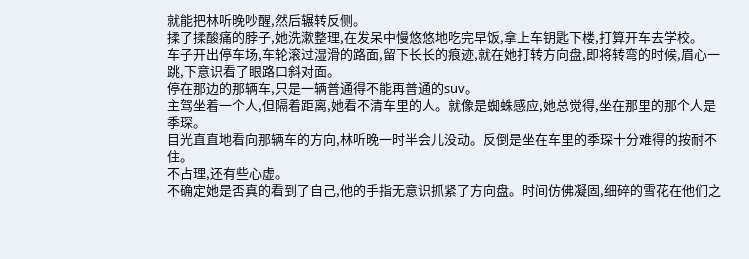就能把林听晚吵醒,然后辗转反侧。
揉了揉酸痛的脖子,她洗漱整理,在发呆中慢悠悠地吃完早饭,拿上车钥匙下楼,打算开车去学校。
车子开出停车场,车轮滚过湿滑的路面,留下长长的痕迹,就在她打转方向盘,即将转弯的时候,眉心一跳,下意识看了眼路口斜对面。
停在那边的那辆车,只是一辆普通得不能再普通的suv。
主驾坐着一个人,但隔着距离,她看不清车里的人。就像是蜘蛛感应,她总觉得,坐在那里的那个人是季琛。
目光直直地看向那辆车的方向,林听晚一时半会儿没动。反倒是坐在车里的季琛十分难得的按耐不住。
不占理,还有些心虚。
不确定她是否真的看到了自己,他的手指无意识抓紧了方向盘。时间仿佛凝固,细碎的雪花在他们之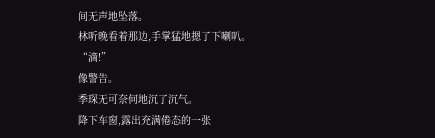间无声地坠落。
林听晚看着那边,手掌猛地摁了下喇叭。
“滴!”
像警告。
季琛无可奈何地沉了沉气。
降下车窗,露出充满倦态的一张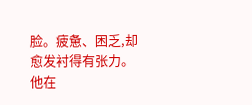脸。疲惫、困乏,却愈发衬得有张力。
他在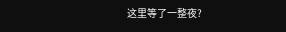这里等了一整夜?